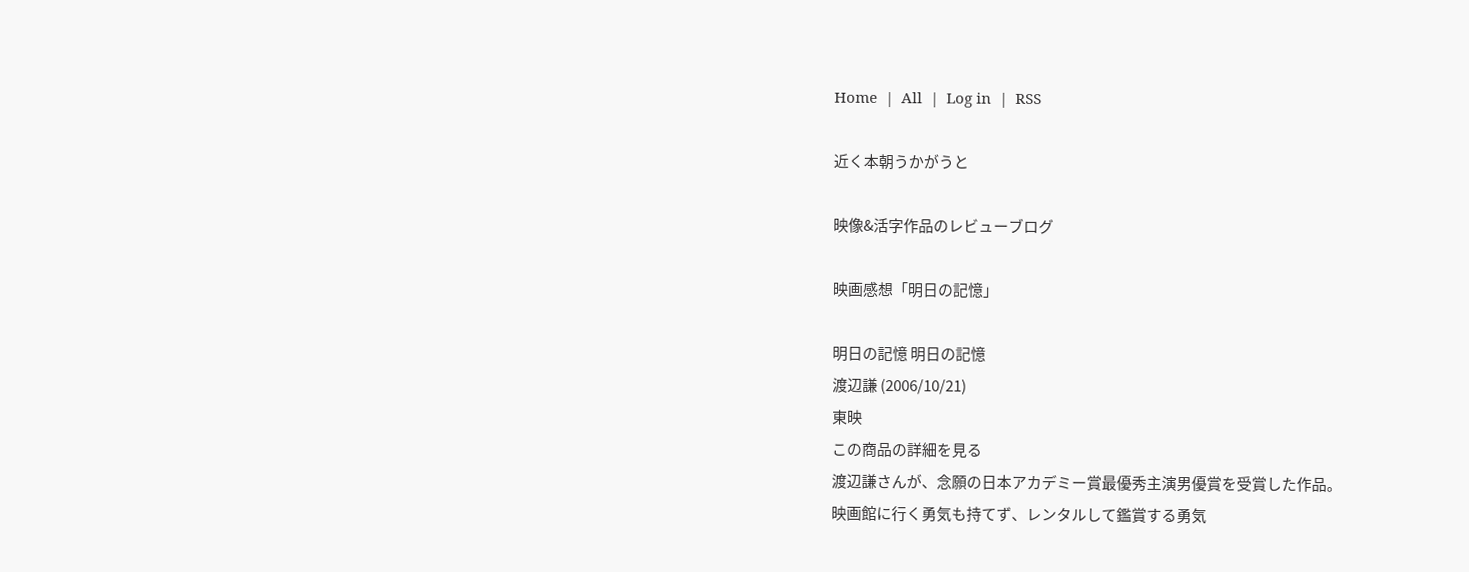Home  |  All  |  Log in  |  RSS

近く本朝うかがうと

映像&活字作品のレビューブログ

映画感想「明日の記憶」

明日の記憶 明日の記憶
渡辺謙 (2006/10/21)
東映
この商品の詳細を見る
渡辺謙さんが、念願の日本アカデミー賞最優秀主演男優賞を受賞した作品。
映画館に行く勇気も持てず、レンタルして鑑賞する勇気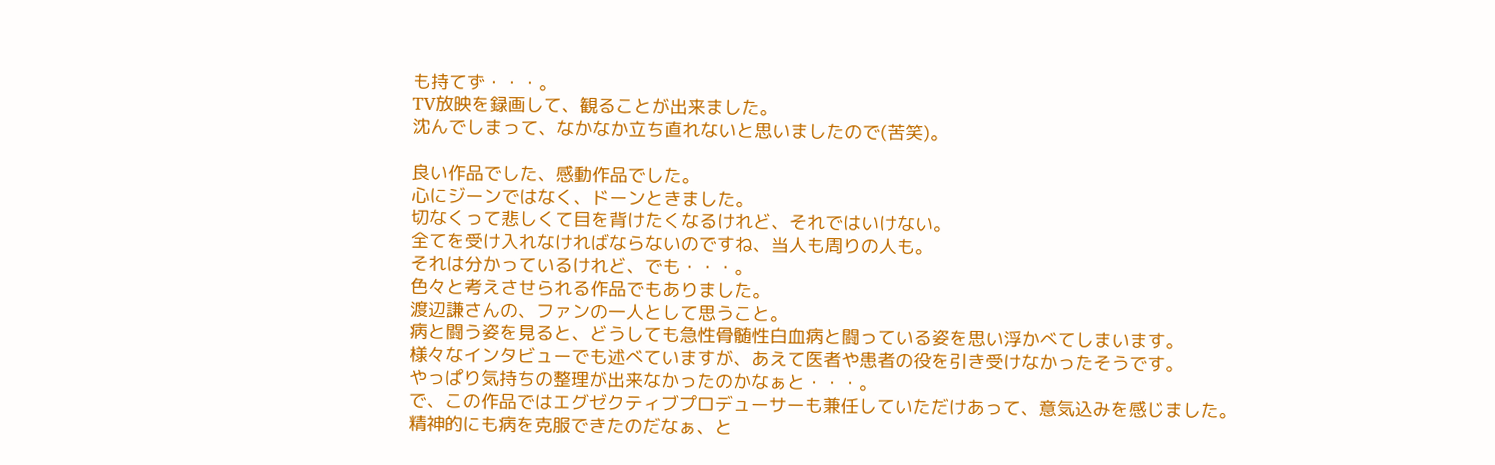も持てず・・・。
TV放映を録画して、観ることが出来ました。
沈んでしまって、なかなか立ち直れないと思いましたので(苦笑)。

良い作品でした、感動作品でした。
心にジーンではなく、ドーンときました。
切なくって悲しくて目を背けたくなるけれど、それではいけない。
全てを受け入れなければならないのですね、当人も周りの人も。
それは分かっているけれど、でも・・・。
色々と考えさせられる作品でもありました。
渡辺謙さんの、ファンの一人として思うこと。
病と闘う姿を見ると、どうしても急性骨髄性白血病と闘っている姿を思い浮かべてしまいます。
様々なインタビューでも述べていますが、あえて医者や患者の役を引き受けなかったそうです。
やっぱり気持ちの整理が出来なかったのかなぁと・・・。
で、この作品ではエグゼクティブプロデューサーも兼任していただけあって、意気込みを感じました。
精神的にも病を克服できたのだなぁ、と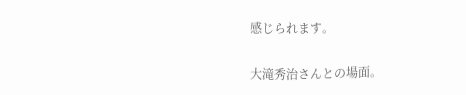感じられます。

大滝秀治さんとの場面。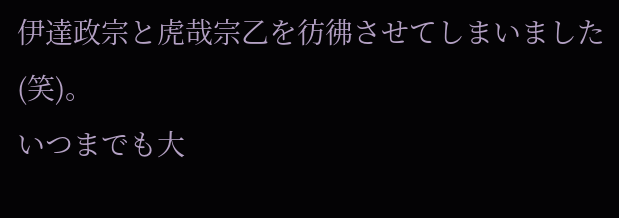伊達政宗と虎哉宗乙を彷彿させてしまいました(笑)。
いつまでも大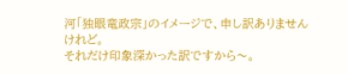河「独眼竜政宗」のイメージで、申し訳ありませんけれど。
それだけ印象深かった訳ですから〜。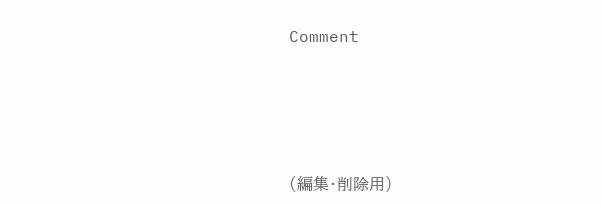Comment






(編集・削除用)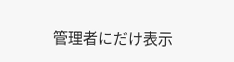管理者にだけ表示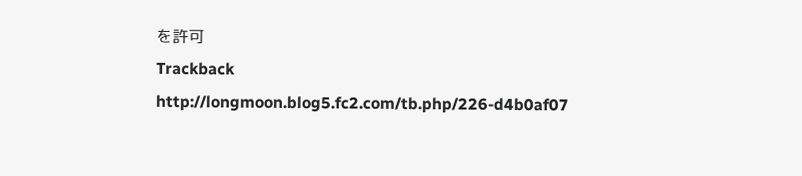を許可
Trackback
http://longmoon.blog5.fc2.com/tb.php/226-d4b0af07